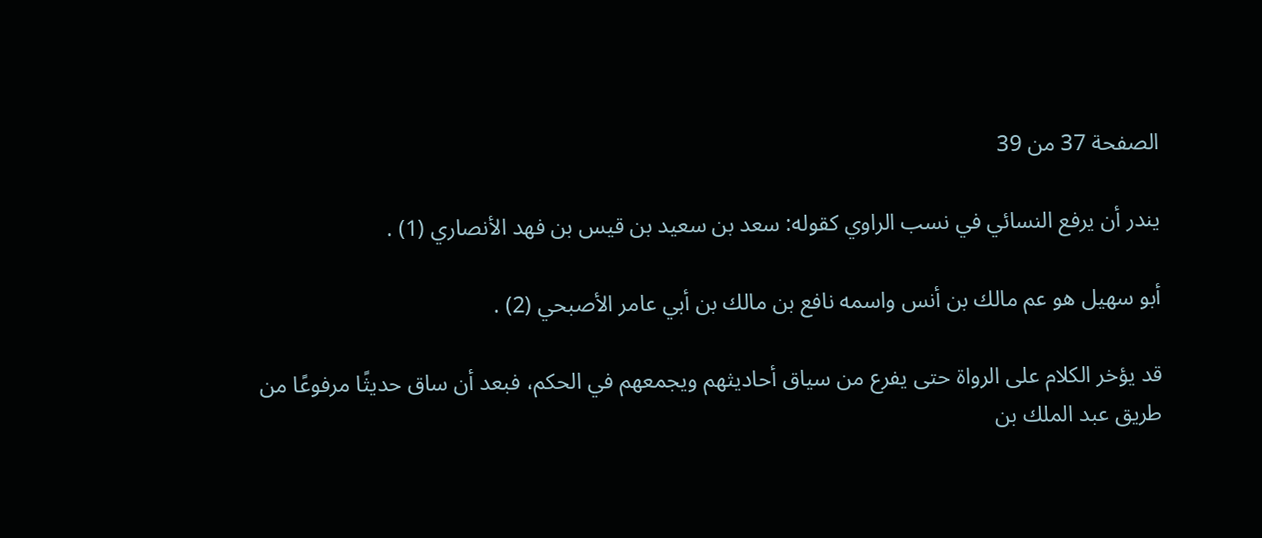الصفحة 37 من 39

يندر أن يرفع النسائي في نسب الراوي كقوله: سعد بن سعيد بن قيس بن فهد الأنصاري (1) .

أبو سهيل هو عم مالك بن أنس واسمه نافع بن مالك بن أبي عامر الأصبحي (2) .

قد يؤخر الكلام على الرواة حتى يفرع من سياق أحاديثهم ويجمعهم في الحكم، فبعد أن ساق حديثًا مرفوعًا من طريق عبد الملك بن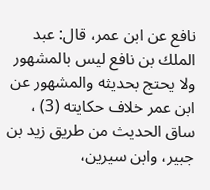نافع عن ابن عمر، قال: عبد الملك بن نافع ليس بالمشهور ولا يحتج بحديثه والمشهور عن ابن عمر خلاف حكايته (3) ، ساق الحديث من طريق زيد بن جبير، وابن سيرين،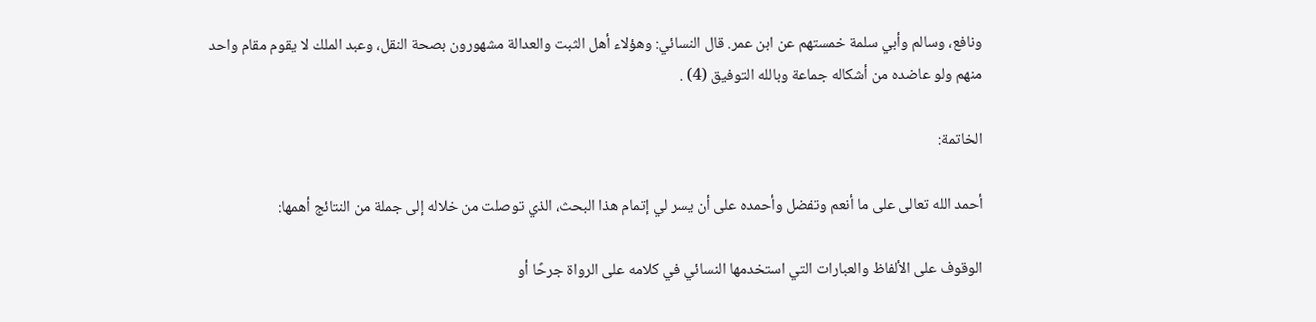ونافع، وسالم وأبي سلمة خمستهم عن ابن عمر. قال النسائي: وهؤلاء أهل الثبت والعدالة مشهورون بصحة النقل، وعبد الملك لا يقوم مقام واحد منهم ولو عاضده من أشكاله جماعة وبالله التوفيق (4) .

الخاتمة:

أحمد الله تعالى على ما أنعم وتفضل وأحمده على أن يسر لي إتمام هذا البحث، الذي توصلت من خلاله إلى جملة من النتائج أهمها:

الوقوف على الألفاظ والعبارات التي استخدمها النسائي في كلامه على الرواة جرحًا أو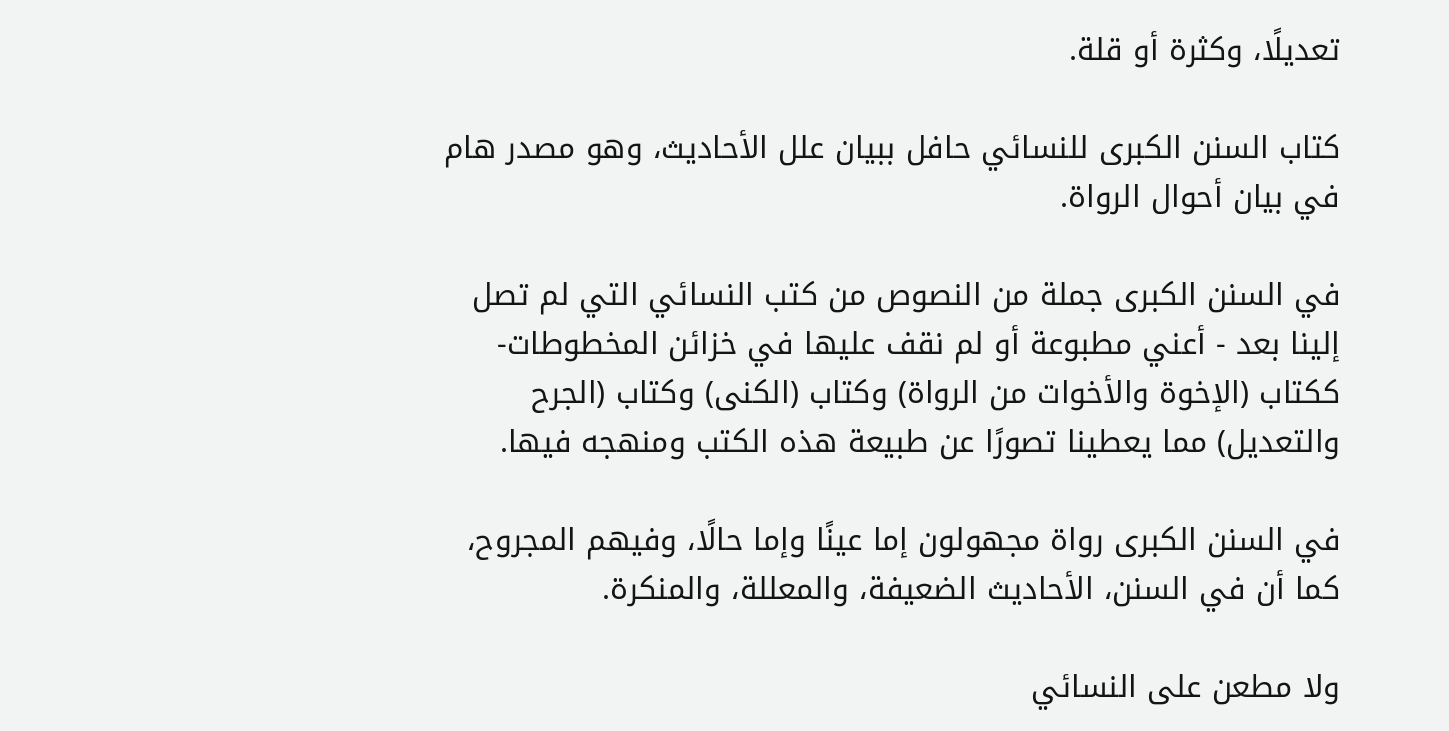تعديلًا، وكثرة أو قلة.

كتاب السنن الكبرى للنسائي حافل ببيان علل الأحاديث، وهو مصدر هام في بيان أحوال الرواة.

في السنن الكبرى جملة من النصوص من كتب النسائي التي لم تصل إلينا بعد - أعني مطبوعة أو لم نقف عليها في خزائن المخطوطات- ككتاب (الإخوة والأخوات من الرواة) وكتاب (الكنى) وكتاب (الجرح والتعديل) مما يعطينا تصورًا عن طبيعة هذه الكتب ومنهجه فيها.

في السنن الكبرى رواة مجهولون إما عينًا وإما حالًا، وفيهم المجروح، كما أن في السنن، الأحاديث الضعيفة، والمعللة، والمنكرة.

ولا مطعن على النسائي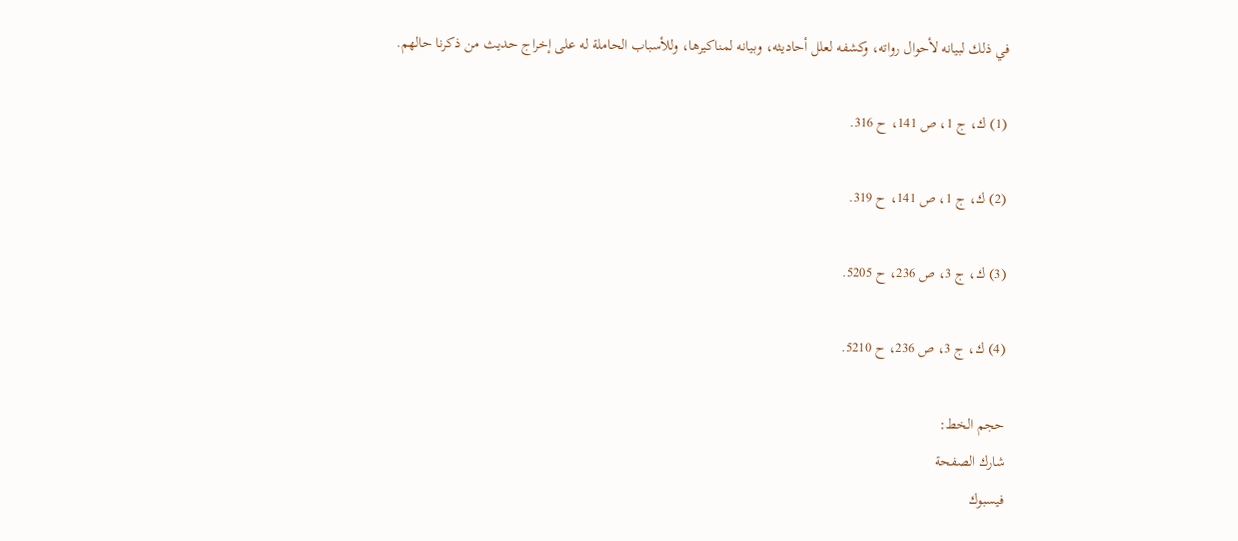في ذلك لبيانه لأحوال رواته، وكشفه لعلل أحاديثه، وبيانه لمناكيرها، وللأسباب الحاملة له على إخراج حديث من ذكرنا حالهم.

(1) ك، ج 1، ص 141، ح 316.

(2) ك، ج 1، ص 141، ح 319.

(3) ك، ج 3، ص 236، ح 5205.

(4) ك، ج 3، ص 236، ح 5210.

حجم الخط:
شارك الصفحة
فيسبوك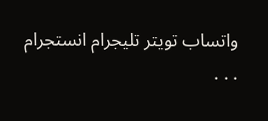واتساب تويتر تليجرام انستجرام
. . .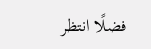فضلًا انتظر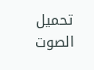تحميل الصوت